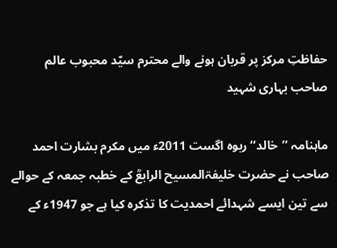حفاظتِ مرکز پر قربان ہونے والے محترم سیّد محبوب عالم صاحب بہاری شہید

ماہنامہ ’’خالد‘‘ ربوہ اگست 2011ء میں مکرم بشارت احمد صاحب نے حضرت خلیفۃالمسیح الرابعؒ کے خطبہ جمعہ کے حوالے سے تین ایسے شہدائے احمدیت کا تذکرہ کیا ہے جو 1947ء کے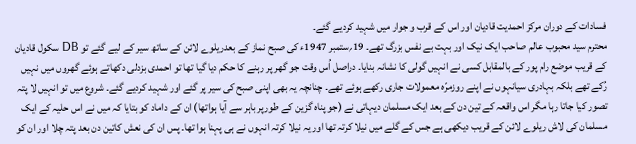فسادات کے دوران مرکز احمدیت قادیان اور اس کے قرب و جوار میں شہید کردیے گئے۔
محترم سید محبوب عالم صاحب ایک نیک اور بہت بے نفس بزرگ تھے۔ 19؍ستمبر 1947ء کی صبح نماز کے بعدریلوے لائن کے ساتھ سیر کے لیے گئے تو DB سکول قادیان کے قریب موضع رام پور کے بالمقابل کسی نے انہیں گولی کا نشانہ بنایا۔ دراصل اُس وقت جو گھر پر رہنے کا حکم دیا گیا تھا تو احمدی بزدلی دکھاتے ہوئے گھروں میں نہیں رُکے تھے بلکہ بہادری سیانہوں نے اپنے روزمرّہ معمولات جاری رکھے ہوئے تھے۔ چنانچہ یہ بھی اپنی صبح کی سیر پر گئے اور شہید کردیے گئے۔ شروع میں تو انہیں لا پتہ تصور کیا جاتا رہا مگر اس واقعہ کے تین دن کے بعد ایک مسلمان دیہاتی نے (جو پناہ گزین کے طورپر باہر سے آیا ہواتھا) ان کے داماد کو بتایا کہ میں نے اس حلیہ کے ایک مسلمان کی لاش ریلوے لائن کے قریب دیکھی ہے جس کے گلے میں نیلا کرتہ تھا اور یہ نیلا کرتہ انہوں نے ہی پہنا ہوا تھا۔ پس ان کی نعش کاتین دن بعد پتہ چلا اور ان کو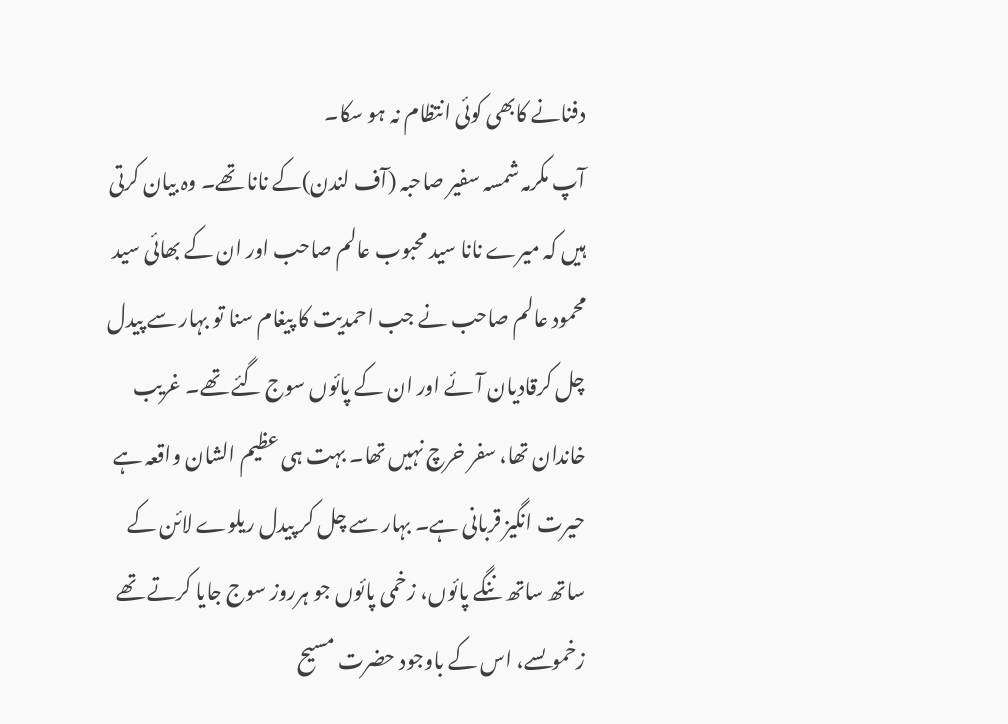دفنانے کابھی کوئی انتظام نہ ہو سکا۔
آپ مکرمہ شمسہ سفیر صاحبہ (آف لندن)کے نانا تھے۔ وہ بیان کرتی ہیں کہ میرے نانا سید محبوب عالم صاحب اور ان کے بھائی سید محمود عالم صاحب نے جب احمدیت کا پیغام سنا تو بہار سے پیدل چل کرقادیان آئے اور ان کے پائوں سوج گئے تھے۔ غریب خاندان تھا، سفر خرچ نہیں تھا۔ بہت ہی عظیم الشان واقعہ ہے حیرت انگیز قربانی ہے۔ بہار سے چل کر پیدل ریلوے لائن کے ساتھ ساتھ ننگے پائوں، زخمی پائوں جو ہرروز سوج جایا کرتے تھے زخموںسے، اس کے باوجود حضرت مسیح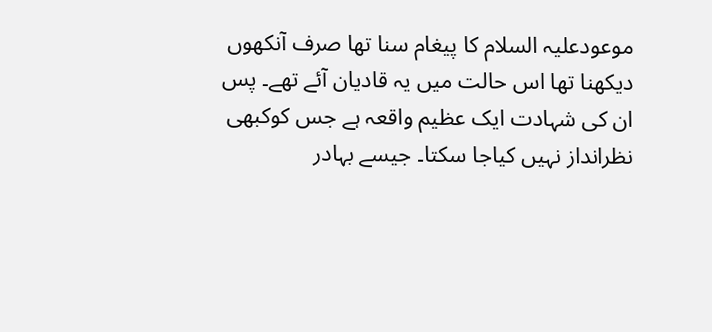موعودعلیہ السلام کا پیغام سنا تھا صرف آنکھوں دیکھنا تھا اس حالت میں یہ قادیان آئے تھے۔ پس ان کی شہادت ایک عظیم واقعہ ہے جس کوکبھی نظرانداز نہیں کیاجا سکتا۔ جیسے بہادر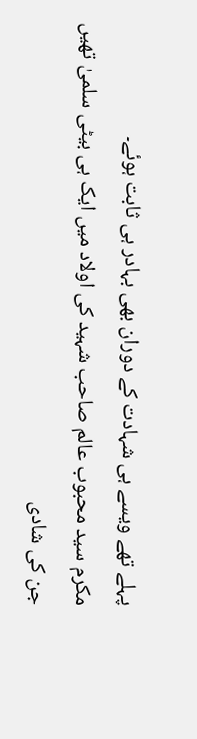پہلے تھے ویسے ہی شہادت کے دوران بھی بہادر ہی ثابت ہوئے۔
مکرم سید محبوب عالم صاحب شہید کی اولاد میں ایک ہی بیٹی سلمیٰ تھیں جن کی شادی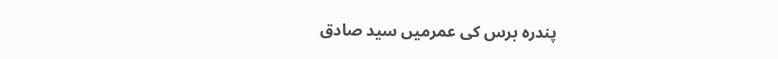پندرہ برس کی عمرمیں سید صادق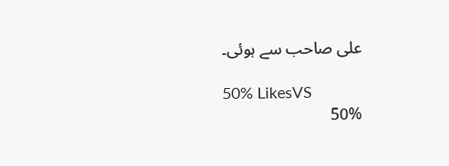علی صاحب سے ہوئی۔

50% LikesVS
50%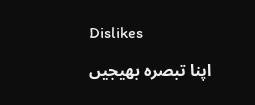Dislikes

اپنا تبصرہ بھیجیں